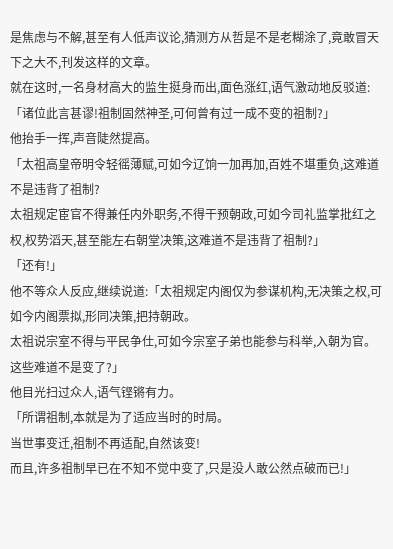是焦虑与不解,甚至有人低声议论,猜测方从哲是不是老糊涂了,竟敢冒天下之大不,刊发这样的文章。
就在这时,一名身材高大的监生挺身而出,面色涨红,语气激动地反驳道:「诸位此言甚谬!祖制固然神圣,可何曾有过一成不变的祖制?」
他抬手一挥,声音陡然提高。
「太祖高皇帝明令轻徭薄赋,可如今辽饷一加再加,百姓不堪重负,这难道不是违背了祖制?
太祖规定宦官不得兼任内外职务,不得干预朝政,可如今司礼监掌批红之权,权势滔天,甚至能左右朝堂决策,这难道不是违背了祖制?」
「还有!」
他不等众人反应,继续说道:「太祖规定内阁仅为参谋机构,无决策之权,可如今内阁票拟,形同决策,把持朝政。
太祖说宗室不得与平民争仕,可如今宗室子弟也能参与科举,入朝为官。
这些难道不是变了?」
他目光扫过众人,语气铿锵有力。
「所谓祖制,本就是为了适应当时的时局。
当世事变迁,祖制不再适配,自然该变!
而且,许多祖制早已在不知不觉中变了,只是没人敢公然点破而已!」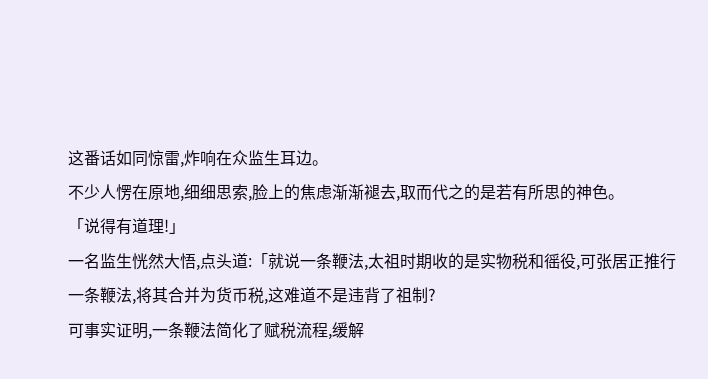这番话如同惊雷,炸响在众监生耳边。
不少人愣在原地,细细思索,脸上的焦虑渐渐褪去,取而代之的是若有所思的神色。
「说得有道理!」
一名监生恍然大悟,点头道:「就说一条鞭法,太祖时期收的是实物税和徭役,可张居正推行一条鞭法,将其合并为货币税,这难道不是违背了祖制?
可事实证明,一条鞭法简化了赋税流程,缓解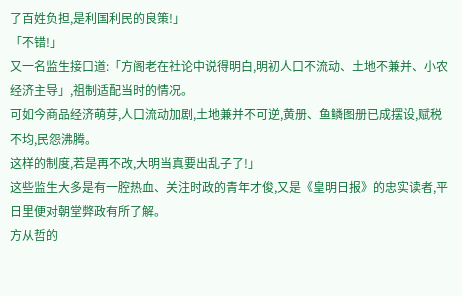了百姓负担,是利国利民的良策!」
「不错!」
又一名监生接口道:「方阁老在社论中说得明白,明初人口不流动、土地不兼并、小农经济主导」,祖制适配当时的情况。
可如今商品经济萌芽,人口流动加剧,土地兼并不可逆,黄册、鱼鳞图册已成摆设,赋税不均,民怨沸腾。
这样的制度,若是再不改,大明当真要出乱子了!」
这些监生大多是有一腔热血、关注时政的青年才俊,又是《皇明日报》的忠实读者,平日里便对朝堂弊政有所了解。
方从哲的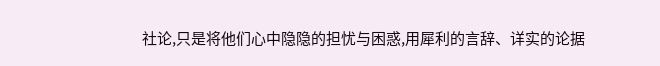社论,只是将他们心中隐隐的担忧与困惑,用犀利的言辞、详实的论据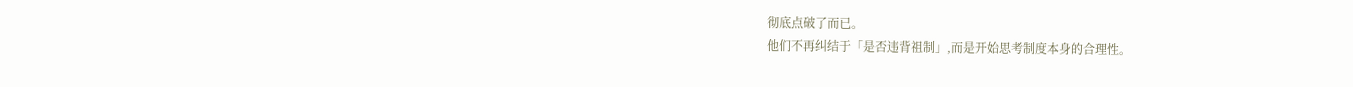彻底点破了而已。
他们不再纠结于「是否违背祖制」,而是开始思考制度本身的合理性。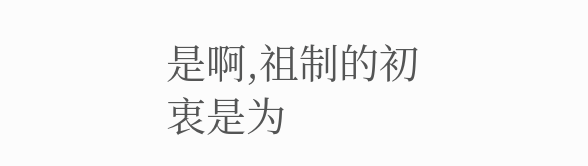是啊,祖制的初衷是为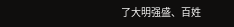了大明强盛、百姓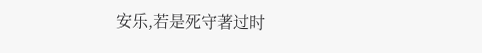安乐,若是死守著过时